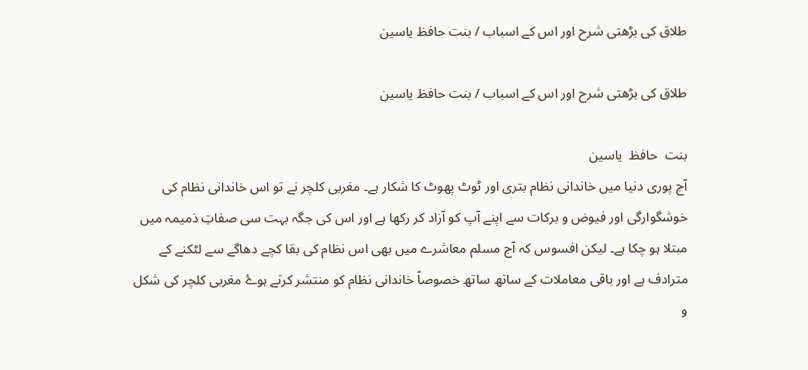طلاق کی بڑھتی شرح اور اس کے اسباب / بنت حافظ یاسین

طلاق کی بڑھتی شرح اور اس کے اسباب / بنت حافظ یاسین

بنت  حافظ  یاسین
آج پوری دنیا میں خاندانی نظام بتری اور ٹوٹ پھوٹ کا شکار ہے۔ مغربی کلچر نے تو اس خاندانی نظام کی خوشگوارگی اور فیوض و برکات سے اپنے آپ کو آزاد کر رکھا ہے اور اس کی جگہ بہت سی صفاتِ ذمیمہ میں مبتلا ہو چکا ہے۔ لیکن افسوس کہ آج مسلم معاشرے میں بھی اس نظام کی بقا کچے دھاگے سے لٹکنے کے مترادف ہے اور باقی معاملات کے ساتھ ساتھ خصوصاً خاندانی نظام کو منتشر کرتے ہوۓ مغربی کلچر کی شکل و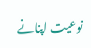نوعیت اپنانے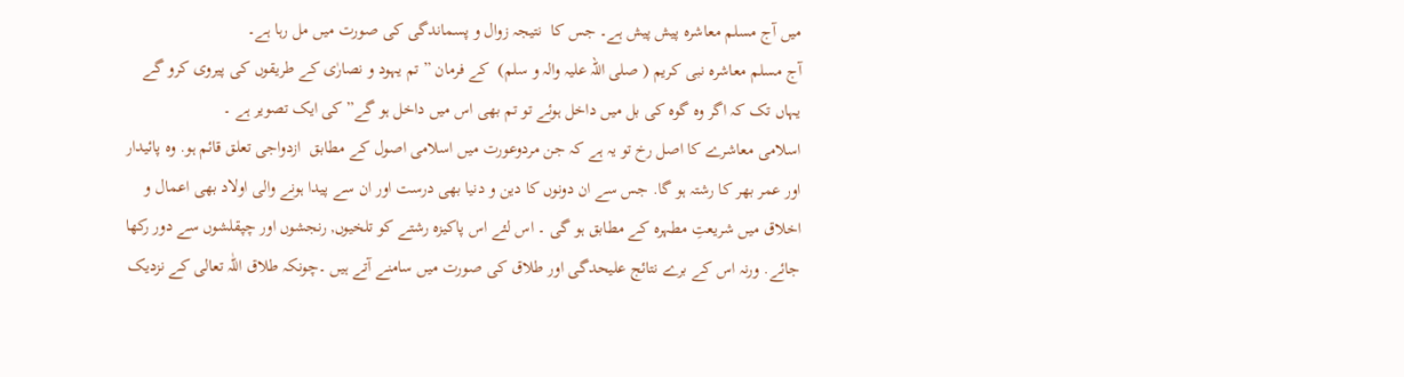میں آج مسلم معاشرہ پیش پیش ہے۔ جس کا  نتیجہ زوال و پسماندگی کی صورت میں مل رہا ہے۔
آج مسلم معاشرہ نبی کریم ( صلی اللہ علیہ والہ و سلم)  کے فرمان ” تم یہود و نصارٰی کے طریقوں کی پیروی کرو گے یہاں تک کہ اگر وہ گوہ کی بل میں داخل ہوئے تو تم بھی اس میں داخل ہو گے” کی ایک تصویر ہے ۔
اسلامی معاشرے کا اصل رخ تو یہ ہے کہ جن مردوعورت میں اسلامی اصول کے مطابق  ازدواجی تعلق قائم ہو. وہ پائیدار اور عمر بھر کا رشتہ ہو گا. جس سے ان دونوں کا دین و دنیا بھی درست اور ان سے پیدا ہونے والی اولاد بھی اعمال و اخلاق میں شریعتِ مطہرہ کے مطابق ہو گی ۔ اس لئے اس پاکیزہ رشتے کو تلخیوں, رنجشوں اور چپقلشوں سے دور رکھا جائے. ورنہ اس کے برے نتائج علیحدگی اور طلاق کی صورت میں سامنے آتے ہیں ۔چونکہ طلاق اللّٰہ تعالی کے نزدیک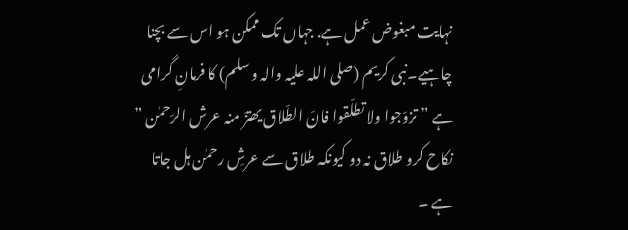نہایت مبغوض عمل ہے. جہاں تک ممکن ہو اس سے بچنا چاہیے۔نبی کریم (صلی اللہ علیہ والہ و سلم) کا فرمانِ گرامی ہے ” تزوّجوا ولا تطلّقوا فانّ الطّلاق یھتزّ منہ عرش الرّحمٰن ” نکاح کرو طلاق نہ دو کیونکہ طلاق سے عرشِ رحمٰن ہل جاتا ہے ۔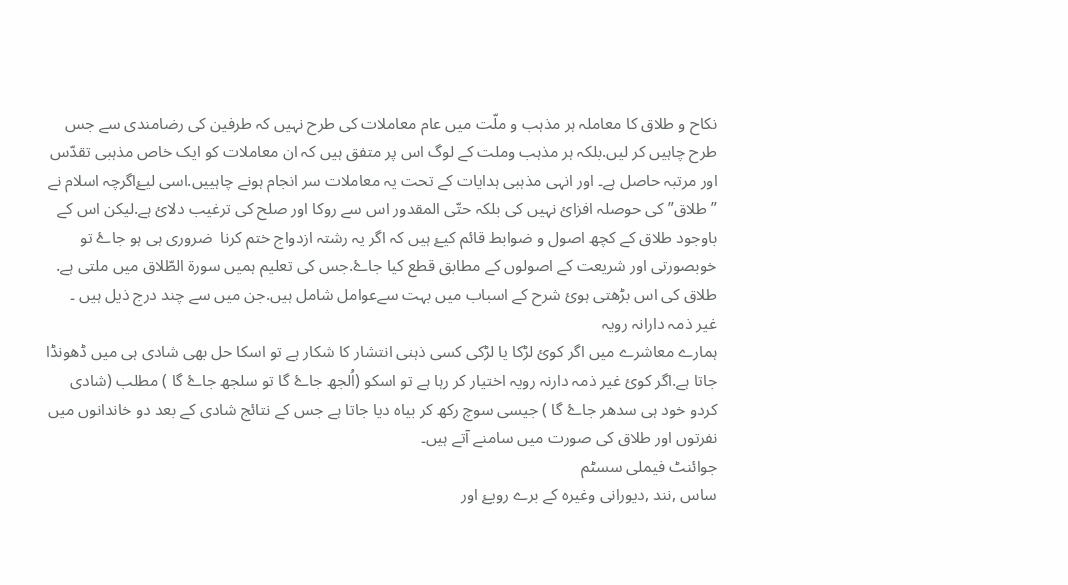نکاح و طلاق کا معاملہ ہر مذہب و ملّت میں عام معاملات کی طرح نہیں کہ طرفین کی رضامندی سے جس طرح چاہیں کر لیں.بلکہ ہر مذہب وملت کے لوگ اس پر متفق ہیں کہ ان معاملات کو ایک خاص مذہبی تقدّس اور مرتبہ حاصل ہے۔ اور انہی مذہبی ہدایات کے تحت یہ معاملات سر انجام ہونے چاہییں.اسی لیۓاگرچہ اسلام نے ” طلاق” کی حوصلہ افزائ نہیں کی بلکہ حتّی المقدور اس سے روکا اور صلح کی ترغیب دلائ ہے.لیکن اس کے باوجود طلاق کے کچھ اصول و ضوابط قائم کیۓ ہیں کہ اگر یہ رشتہ ازدواج ختم کرنا  ضروری ہی ہو جاۓ تو خوبصورتی اور شریعت کے اصولوں کے مطابق قطع کیا جاۓ.جس کی تعلیم ہمیں سورۃ الطّلاق میں ملتی ہے.
طلاق کی اس بڑھتی ہوئ شرح کے اسباب میں بہت سےعوامل شامل ہیں.جن میں سے چند درج ذیل ہیں ۔
غیر ذمہ دارانہ رویہ
ہمارے معاشرے میں اگر کوئ لڑکا یا لڑکی کسی ذہنی انتشار کا شکار ہے تو اسکا حل بھی شادی ہی میں ڈھونڈا جاتا ہے.اگر کوئ غیر ذمہ دارنہ رویہ اختیار کر رہا ہے تو اسکو (اُلجھ جاۓ گا تو سلجھ جاۓ گا ) مطلب (شادی کردو خود ہی سدھر جاۓ گا ) جیسی سوچ رکھ کر بیاہ دیا جاتا ہے جس کے نتائج شادی کے بعد دو خاندانوں میں نفرتوں اور طلاق کی صورت میں سامنے آتے ہیں۔
جوائنٹ فیملی سسٹم
ساس ,نند ,دیورانی وغیرہ کے برے رویۓ اور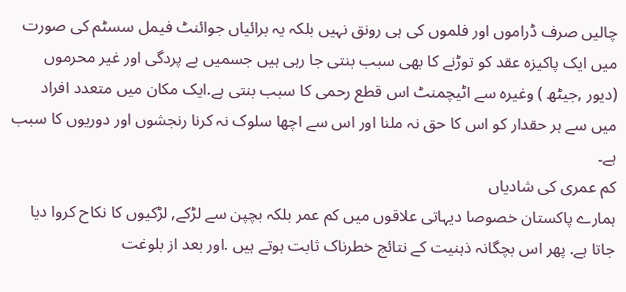چالیں صرف ڈراموں اور فلموں کی ہی رونق نہیں بلکہ یہ برائیاں جوائنٹ فیمل سسٹم کی صورت میں ایک پاکیزہ عقد کو توڑنے کا بھی سبب بنتی جا رہی ہیں جسمیں بے پردگی اور غیر محرموں (دیور ,جیٹھ ) وغیرہ سے اٹیچمنٹ اس قطع رحمی کا سبب بنتی ہے.ایک مکان میں متعدد افراد میں سے ہر حقدار کو اس کا حق نہ ملنا اور اس سے اچھا سلوک نہ کرنا رنجشوں اور دوریوں کا سبب ہے۔
کم عمری کی شادیاں
ہمارے پاکستان خصوصا دیہاتی علاقوں میں کم عمر بلکہ بچپن سے لڑکے, لڑکیوں کا نکاح کروا دیا جاتا ہے. پھر اس بچگانہ ذہنیت کے نتائج خطرناک ثابت ہوتے ہیں .اور بعد از بلوغت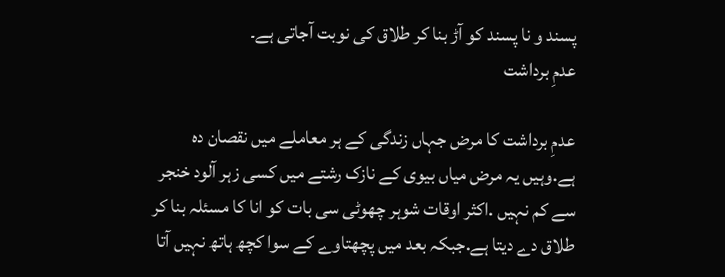پسند و نا پسند کو آڑ بنا کر طلاق کی نوبت آجاتی ہے۔
عدمِ برداشت

عدمِ برداشت کا مرض جہاں زندگی کے ہر معاملے میں نقصان دہ ہے.وہیں یہ مرض میاں بیوی کے نازک رشتے میں کسی زہر آلود خنجر سے کم نہیں .اکثر اوقات شوہر چھوٹی سی بات کو انا کا مسئلہ بنا کر طلاق دے دیتا ہے.جبکہ بعد میں پچھتاوے کے سوا کچھ ہاتھ نہیں آتا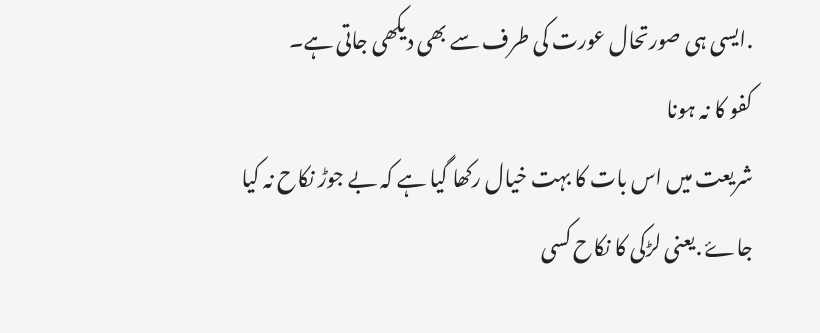.ایسی ہی صورتحال عورت کی طرف سے بھی دیکھی جاتی ہے۔
کفو کا نہ ہونا
شریعت میں اس بات کا بہت خیال رکھا گیا ہے کہ بے جوڑ نکاح نہ کیا جاۓ .یعنی لڑکی کا نکاح کسی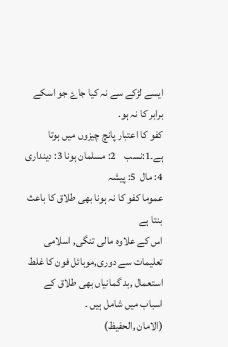ایسے لڑکے سے نہ کیا جاۓ جو اسکے برابر کا نہ ہو.
کفو کا اعتبار پانچ چیزوں میں ہوتا ہے۔1:نسب    2: مسلمان ہونا 3: دینداری  4: مال  5: پیشہ
عموما کفو کا نہ ہونا بھی طلاق کا باعث بنتا ہے
اس کے علاوہ مالی تنگی, اسلامی تعلیمات سے دوری,موبائل فون کا غلط استعمال ,بد گمانیاں بھی طلاق کے اسباب میں شامل ہیں ۔
(الامان ,الحفیظ)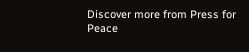Discover more from Press for Peace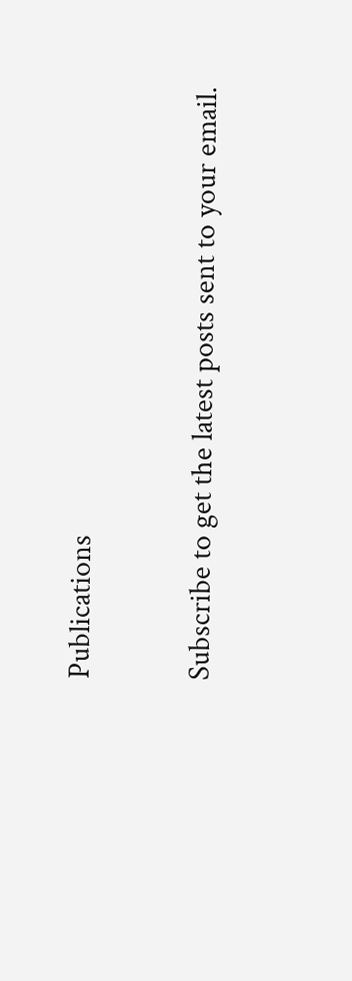Publications

Subscribe to get the latest posts sent to your email.